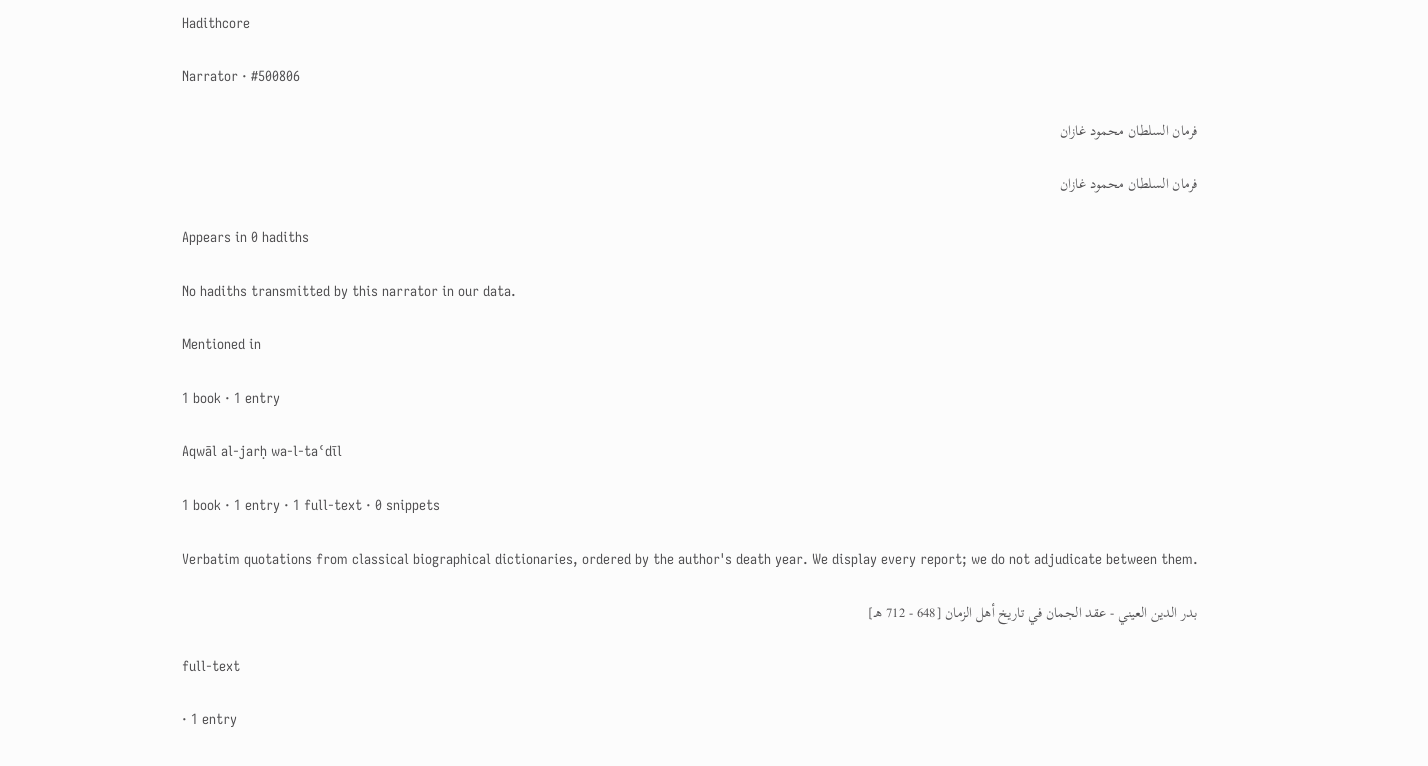Hadithcore

Narrator · #500806

فرمان السلطان محمود غازان

فرمان السلطان محمود غازان

Appears in 0 hadiths

No hadiths transmitted by this narrator in our data.

Mentioned in

1 book · 1 entry

Aqwāl al-jarḥ wa-l-taʿdīl

1 book · 1 entry · 1 full-text · 0 snippets

Verbatim quotations from classical biographical dictionaries, ordered by the author's death year. We display every report; we do not adjudicate between them.

بدر الدين العيني - عقد الجمان في تاريخ أهل الزمان [648 - 712 هـ]

full-text

· 1 entry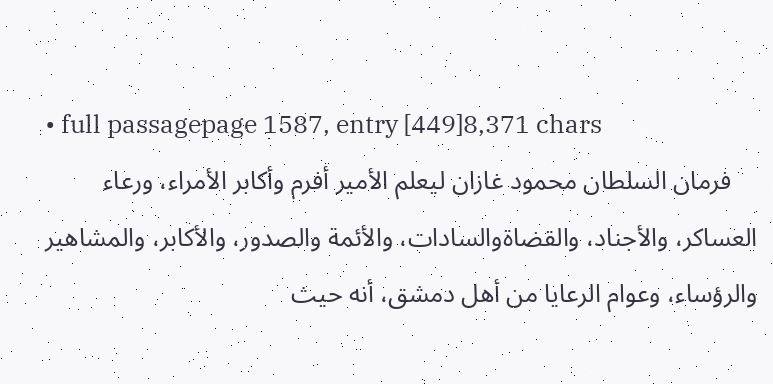• full passagepage 1587, entry [449]8,371 chars
    فرمان السلطان محمود غازان ليعلم الأمير أفرم وأكابر الأمراء، ورعاء العساكر، والأجناد، والقضاةوالسادات، والأئمة والصدور، والأكابر، والمشاهير والرؤساء، وعوام الرعايا من أهل دمشق، أنه حيث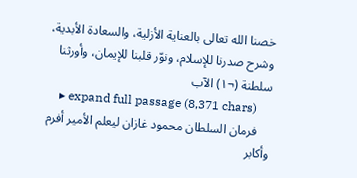خصنا الله تعالى بالعناية الأزلية، والسعادة الأبدية، وشرح صدرنا للإسلام، ونوّر قلبنا للإيمان، وأورثنا سلطنة (¬١) الآب
    ▸ expand full passage (8,371 chars)
    فرمان السلطان محمود غازان ليعلم الأمير أفرم وأكابر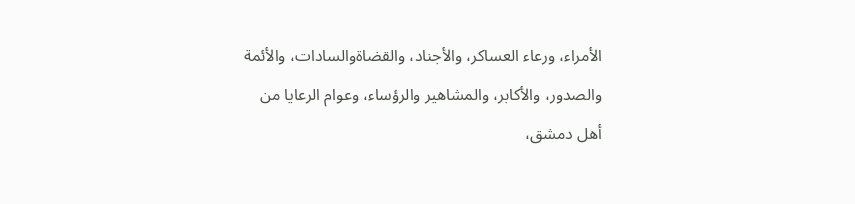الأمراء، ورعاء العساكر، والأجناد، والقضاةوالسادات، والأئمة والصدور، والأكابر، والمشاهير والرؤساء، وعوام الرعايا من أهل دمشق،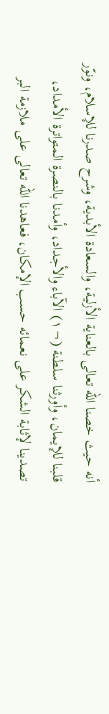أنه حيث خصنا الله تعالى بالعناية الأزلية، والسعادة الأبدية، وشرح صدرنا للإسلام، ونوّر قلبنا للإيمان، وأورثنا سلطنة (¬١) الآباء والأجداد، وأمدنا بالنصرة المتواترة الأمداد، تصدينا لإثابة الشكر على نعمائه حسب الإمكان، فعاهدنا الله تعالى على ملازمة البر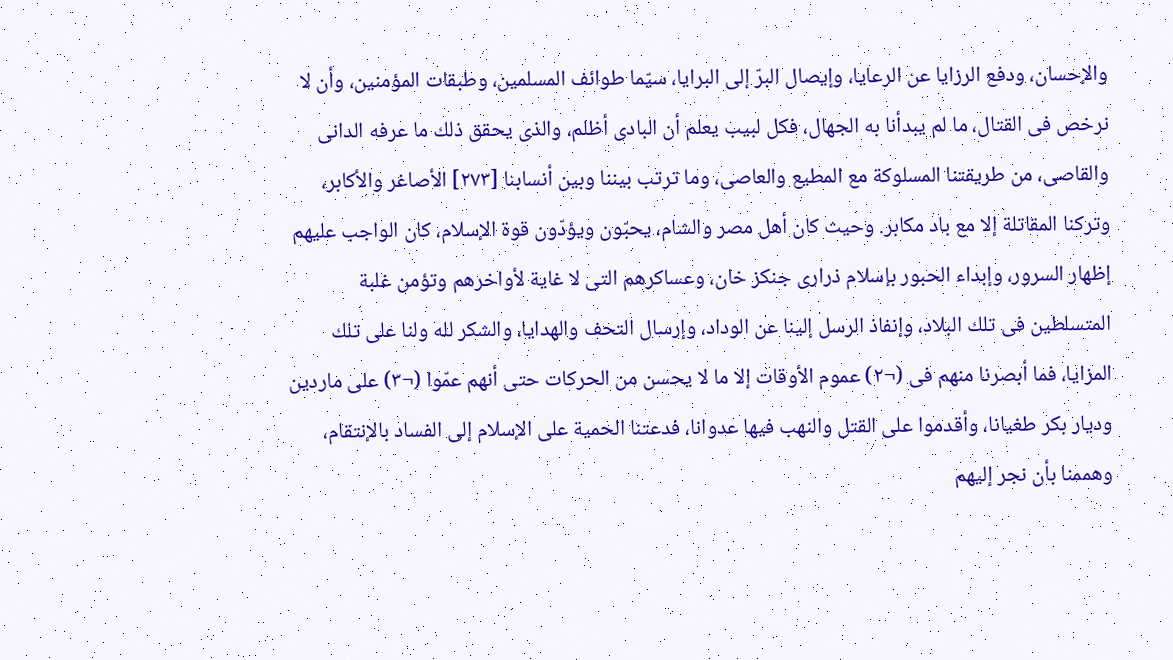والإحسان، ودفع الرزايا عن الرعايا، وإيصال البرّ إلى البرايا، سيّما طوائف المسلمين، وطبقات المؤمنين، وأن لا نرخص فى القتال، ما لم يبدأنا به الجهال، فكل لبيب يعلم أن البادى أظلم، والذى يحقق ذلك ما عرفه الدانى والقاصى، من طريقتنا المسلوكة مع المطيع والعاصى، وما ترتب بيننا وبين أنسابنا [٢٧٣] الأصاغر والأكابر، وتركنا المقاتلة إلا مع باد مكابر. وحيث كان أهل مصر والشام، يحبّون ويؤدّون قوة الإسلام، كان الواجب عليهم إظهار السرور، وإبداء الحبور بإسلام ذرارى جنكز خان، وعساكرهم التى لا غاية لأواخرهم وتؤمن غلبة المتسلطين فى تلك البلاد، وإنفاذ الرسل إلينا عن الوداد، وإرسال التحف والهدايا، والشكر لله ولنا على تلك المزايا، فما أبصرنا منهم فى (¬٢) عموم الأوقات إلا ما لا يحسن من الحركات حتى أنهم عمّوا (¬٣) على ماردين وديار بكر طغيانا، وأقدموا على القتل والنهب فيها عدوانا، فدعتنا الحمية على الإسلام إلى الفساد بالإنتقام، وهممنا بأن نجر إليهم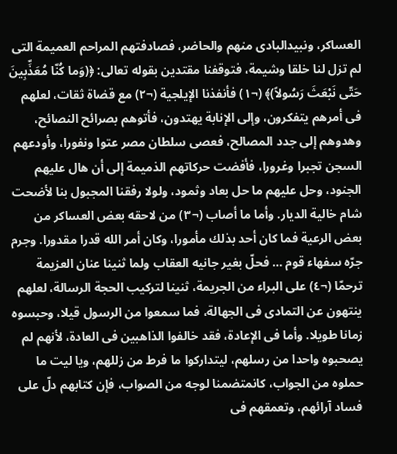العساكر، ونبيدالبادى منهم والحاضر، فصادفتهم المراحم العميمة التى لم تزل لنا خلقا وشيمة، فتوقفنا مقتدين بقوله تعالى: ﴿(وَما كُنّا مُعَذِّبِينَ حَتّى نَبْعَثَ رَسُولاً)﴾ (¬١) فأنفذنا الإيلجية (¬٢) مع قضاة ثقات، لعلهم فى أمرهم يتفكرون، وإلى الإنابة يهتدون، فأتوهم بصرائح النصائح، وهدوهم إلى جدد المصالح، فعصى سلطان مصر عتوا ونفورا، وأودعهم السجن تجبرا وغرورا، فأفضت حركاتهم الذميمة إلى أن هال عليهم الجنود، وحل عليهم ما حل بعاد وثمود، ولولا رفقنا المجبول بنا لأضحت شام خالية الديار. وأما ما أصاب (¬٣) من لاحقه بعض العساكر من بعض الرعية فما كان أحد بذلك مأمورا، وكان أمر الله قدرا مقدورا. وجرم جرّه سفهاء قوم … فحلّ بغير جانيه العقاب ولما ثنينا عنان العزيمة ترحمّا (¬٤) على البراء من الجريمة، ثنينا لتركيب الحجة الرسالة، لعلهم ينتهون عن التمادى فى الجهالة، فما سمعوا من الرسول قيلا، وحبسوه زمانا طويلا. وأما فى الإعادة، فقد خالفوا الذاهبين فى العادة، لأنهم لم يصحبوه واحدا من رسلهم، ليتداركوا ما فرط من زللهم، ويا ليت ما حملوه من الجواب، كانمتضمنا لوجه من الصواب، فإن كتابهم دلّ على فساد آرائهم، وتعمقهم فى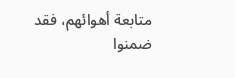متابعة أهوائهم، فقد ضمنوا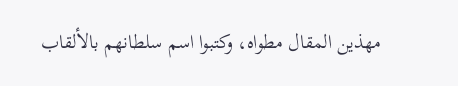مهذين المقال مطواه، وكتبوا اسم سلطانهم بالألقاب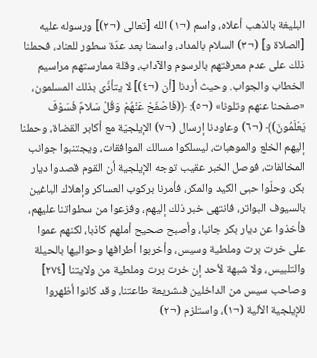البليغة بالذهب أعلاه، واسم (¬١) الله [تعالى (¬٢)] ورسوله عليه [الصلاة و] (¬٣) السلام بالمداد، واسمنا بعد عدّة سطور للعناد، فحملنا ذلك على عدم معرفتهم بالرسوم والآداب، وقلة ممارستهم مراسيم الخطاب والجواب. وحيث أردنا [أن (¬٤)] لا يتأذّى بذلك المسلمون، «صفحنا عنهم وتلونا» (¬٥): ﴿(فَاصْفَحْ عَنْهُمْ وَقُلْ سَلامٌ فَسَوْفَ يَعْلَمُونَ)﴾ (¬٦) وعاودنا إرسال (¬٧) الإيلجيّة مع أكابر القضاة، وحملنا إليهم الخلع والموهبات، ليسلكوا مسالك الموافقات، ويجتنبوا جوانب المخالفات، فوصل الخبر عقيب توجه الإيلجية أن القوم قصدوا ديار بكر، وحلّوا حبى الكيد والمكر، فأمرنا بركوب العساكر وإهلاك الباغين بالسيوف البواتر، فانتهى خبر ذلك إليهم، وفزعوا من سطواتنا عليهم، فأخذوا عن ديار بكر جانبا، وأصبح صحيح أملهم كاذبا، لكنهم عموا على خرت برت وملطية وسيس، وأخربوا أطرافها وحواليها بالحيلة والتلبيس، ولا شبهة لأحد إن خرت برت وملطية من ولايتنا [٢٧٤] وصاحب سيس من الداخلين فىشريعة طاعتنا، وقد كانوا أظهروا للإيلجية الألية (¬١)، واستلزم (¬٢)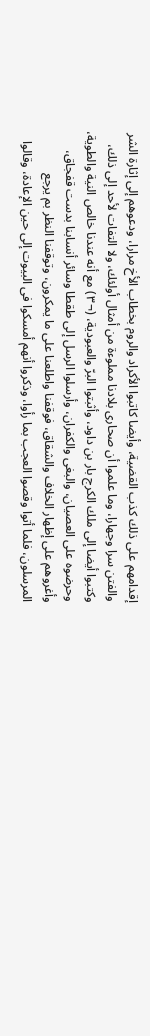إقدامهم على ذلك كذب القضية، وأيضا كاتبوا الأكراد والروم بخطاب الأخ مرارا، ودعوهم إلى إثارة الشر والفتن سرا وجهارا، وما علموا أن صحارى بلادنا مملوءة من أمثال أولئك، ولا التفات لأحد إلى ذلك، وكتبوا أيضا إلى ملك الكرج بار بن داود، وأثبتوا البرّ والعبودية، (¬٣) مع أنه عندنا خالص النية والطوية، وحرضوه على العصيان، والبغى والكفران، وأرسلوا الرسل إلى طقطا وسائر أنسابنا بدست قفجاق، وأغروهم على إظهار الخلاف والشقاق، فوقفنا واطلعنا على ما يمكرون، وتوقفنا النظر بم يرجع المرسلون، فلما أتوا وقصوا العجب بما رأوا، وذكروا أنهم أمسكوا فى البيوت إلى حين الإعادة، وقالوا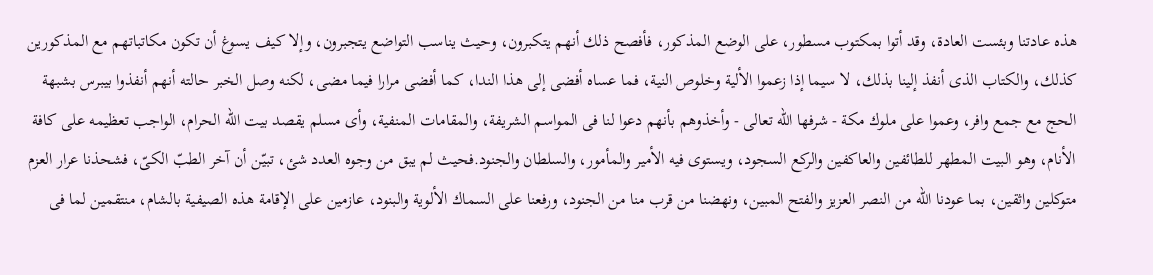هذه عادتنا وبئست العادة، وقد أتوا بمكتوب مسطور، على الوضع المذكور، فأفصح ذلك أنهم يتكبرون، وحيث يناسب التواضع يتجبرون، وإلا كيف يسوغ أن تكون مكاتباتهم مع المذكورين كذلك، والكتاب الذى أنفذ إلينا بذلك، لا سيما إذا زعموا الألية وخلوص النية، فما عساه أفضى إلى هذا الندا، كما أفضى مرارا فيما مضى، لكنه وصل الخبر حالته أنهم أنفذوا بيبرس بشبهة الحج مع جمع وافر، وعموا على ملوك مكة - شرفها الله تعالى - وأخذوهم بأنهم دعوا لنا فى المواسم الشريفة، والمقامات المنفية، وأى مسلم يقصد بيت الله الحرام، الواجب تعظيمه على كافة الأنام، وهو البيت المطهر للطائفين والعاكفين والركع السجود، ويستوى فيه الأمير والمأمور، والسلطان والجنود.فحيث لم يبق من وجوه العدد شئ، تبيّن أن آخر الطبّ الكىّ، فشحذنا عرار العزم متوكلين واثقين، بما عودنا الله من النصر العزيز والفتح المبين، ونهضنا من قرب منا من الجنود، ورفعنا على السماك الألوية والبنود، عازمين على الإقامة هذه الصيفية بالشام، منتقمين لما فى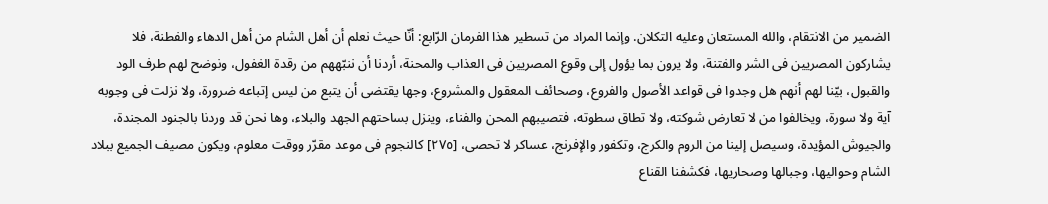الضمير من الانتقام، والله المستعان وعليه التكلان. وإنما المراد من تسطير هذا الفرمان الرّابع: أنّا حيث نعلم أن أهل الشام من أهل الدهاء والفطنة، فلا يشاركون المصريين فى الشر والفتنة، ولا يرون بما يؤول إلى وقوع المصريين فى العذاب والمحنة، أردنا أن ننبّههم من رقدة الغفول، ونوضح لهم طرف الود والقبول، بيّنا لهم أنهم هل وجدوا فى قواعد الأصول والفروع، وصحائف المعقول والمشروع، وجها يقتضى أن يتبع من ليس إتباعه ضرورة، ولا نزلت فى وجوبه آية ولا سورة، ويخالفوا من لا تعارض شوكته، ولا تطاق سطوته، فتصيبهم المحن والفناء، وينزل بساحتهم الجهد والبلاء، وها نحن قد وردنا بالجنود المجندة، والجيوش المؤيدة، وسيصل إلينا من الروم والكرج، وتكفور والإفرنج، عساكر لا تحصى، [٢٧٥] كالنجوم فى موعد مقرّر ووقت معلوم، ويكون مصيف الجميع ببلاد الشام وحواليها، وجبالها وصحاريها، فكشفنا القناع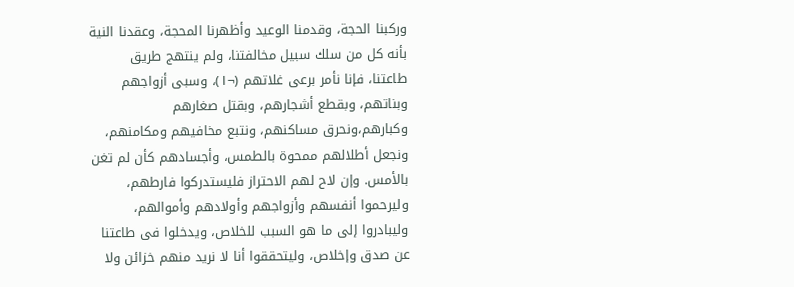وركبنا الحجة، وقدمنا الوعيد وأظهرنا المحجة، وعقدنا النية بأنه كل من سلك سبيل مخالفتنا، ولم ينتهج طريق طاعتنا، فإنا نأمر برعى غلاتهم (¬١)، وسبى أزواجهم وبناتهم، وبقطع أشجارهم، وبقتل صغارهم وكبارهم،ونحرق مساكنهم، ونتبع مخافيهم ومكامنهم، ونجعل أطلالهم ممحوة بالطمس، وأجسادهم كأن لم تغن بالأمس. وإن لاح لهم الاحتراز فليستدركوا فارطهم، وليرحموا أنفسهم وأزواجهم وأولادهم وأموالهم، وليبادروا إلى ما هو السبب للخلاص، ويدخلوا فى طاعتنا عن صدق وإخلاص، وليتحققوا أنا لا نريد منهم خزائن ولا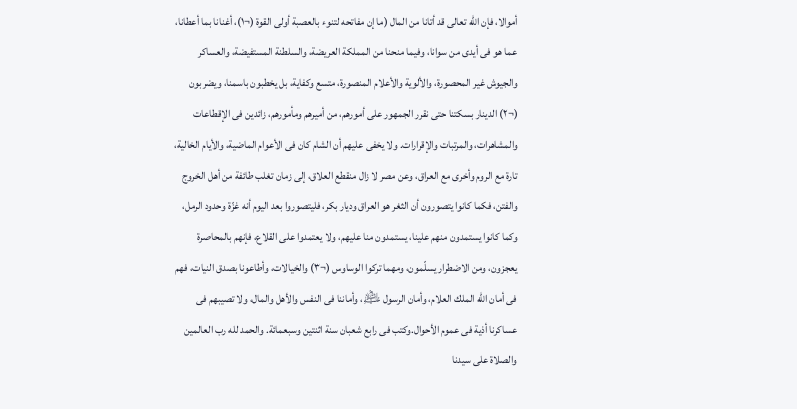أموالا، فإن الله تعالى قد أتانا من المال (ما إن مفاتحه لتنوء بالعصبة أولى القوة (¬١)، أغنانا بما أعطانا، عما هو فى أيدى من سوانا، وفيما منحنا من المملكة العريضة، والسلطنة المستفيضة، والعساكر والجيوش غير المحصورة، والألوية والأعلام المنصورة، متسع وكفاية، بل يخطبون باسمنا، ويضربون (¬٢) الدينار بسكتنا حتى نقرر الجمهور على أمورهم، من أميرهم ومأمورهم، زائدين فى الإقطاعات والمشاهرات، والمرتبات والإقرارات. ولا يخفى عليهم أن الشام كان فى الأعوام الماضية، والأيام الخالية، تارة مع الروم وأخرى مع العراق، وعن مصر لا زال منقطع العلاق، إلى زمان تغلب طائفة من أهل الخروج والفتن، فكما كانوا يتصورون أن الثغر هو العراق وديار بكر، فليتصوروا بعد اليوم أنه غزّة وحدود الرمل، وكما كانوا يستمدون منهم علينا، يستمدون منا عليهم، ولا يعتمدوا على القلاع، فإنهم بالمحاصرة يعجزون، ومن الاضطرار يسلّمون، ومهما تركوا الوساوس (¬٣) والخيالات، وأطاعونا بصدق النيات، فهم فى أمان الله الملك العلام، وأمان الرسول ﵇، وأماننا فى النفس والأهل والمال، ولا تصيبهم فى عساكرنا أذية فى عموم الأحوال.وكتب فى رابع شعبان سنة اثنتين وسبعمائة. والحمد لله رب العالمين والصلاة على سيدنا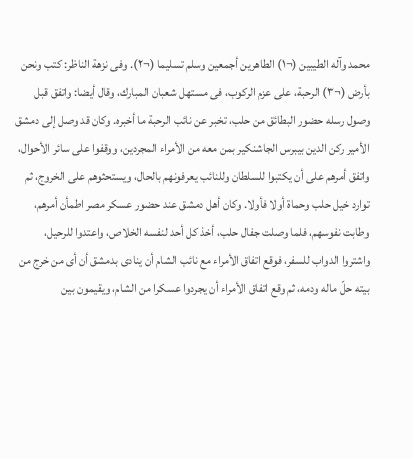محمد وآله الطيبين (¬١) الطاهرين أجمعين وسلم تسليما (¬٢). وفى نزهة الناظر: كتب ونحن بأرض (¬٣) الرحبة، على عزم الركوب، فى مستهل شعبان المبارك، وقال أيضا: واتفق قبل وصول رسله حضور البطائق من حلب، تخبر عن نائب الرحبة ما أخبره. وكان قد وصل إلى دمشق الأمير ركن الدين بيبرس الجاشنكير بمن معه من الأمراء المجردين، ووقفوا على سائر الأحوال، واتفق أمرهم على أن يكتبوا للسلطان وللنائب يعرفونهم بالحال، ويستحثوهم على الخروج، ثم توارد خيل حلب وحماة أولا فأولا. وكان أهل دمشق عند حضور عسكر مصر اطمأن أمرهم، وطابت نفوسهم، فلما وصلت جفال حلب، أخذ كل أحد لنفسه الخلاص، واعتدوا للرحيل، واشتروا الدواب للسفر، فوقع اتفاق الأمراء مع نائب الشام أن ينادى بدمشق أن أى من خرج من بيته حلّ ماله ودمه، ثم وقع اتفاق الأمراء أن يجردوا عسكرا من الشام، ويقيمون بين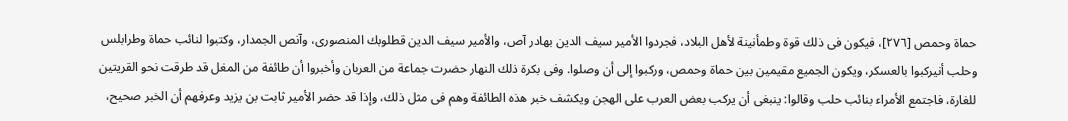حماة وحمص [٢٧٦]، فيكون فى ذلك قوة وطمأنينة لأهل البلاد، فجردوا الأمير سيف الدين بهادر آص، والأمير سيف الدين قطلوبك المنصورى، وآنص الجمدار، وكتبوا لنائب حماة وطرابلس وحلب أنيركبوا بالعسكر، ويكون الجميع مقيمين بين حماة وحمص، وركبوا إلى أن وصلوا. وفى بكرة ذلك النهار حضرت جماعة من العربان وأخبروا أن طائفة من المغل قد طرقت نحو القريتين للغارة، فاجتمع الأمراء بنائب حلب وقالوا: ينبغى أن يركب بعض العرب على الهجن ويكشف خبر هذه الطائفة وهم فى مثل ذلك، وإذا قد حضر الأمير ثابت بن يزيد وعرفهم أن الخبر صحيح،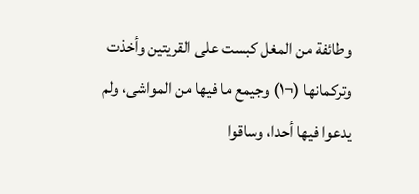وطائفة من المغل كبست على القريتين وأخذت وتركمانها (¬١) وجيمع ما فيها من المواشى، ولم يدعوا فيها أحدا، وساقوا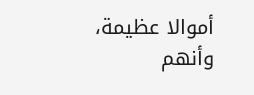أموالا عظيمة، وأنهم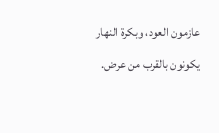عازمون العود، وبكرة النهار يكونون بالقرب من عرض.